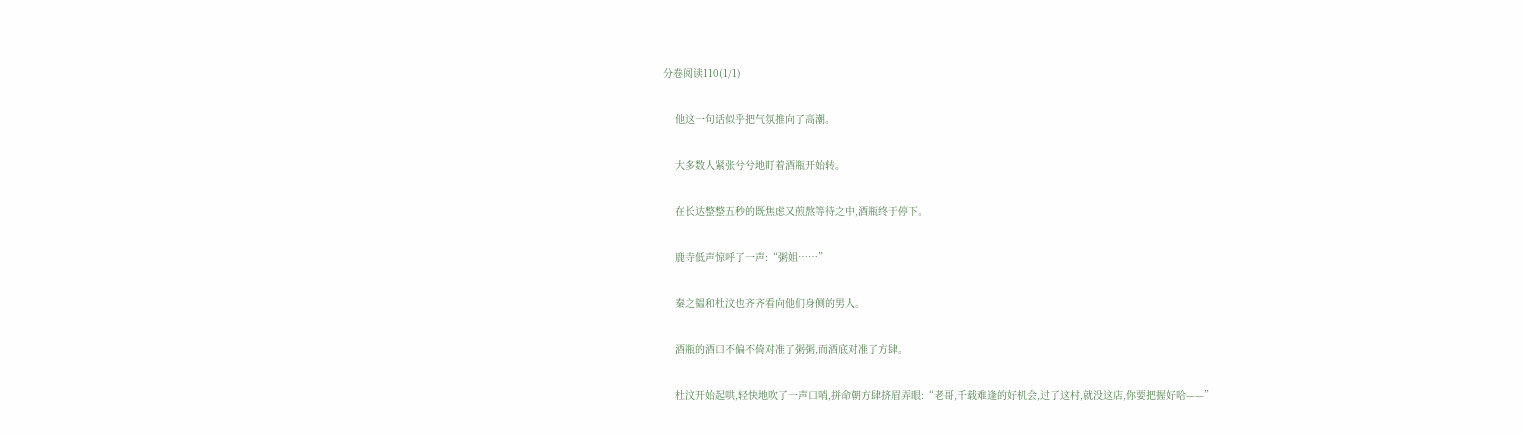分卷阅读110(1/1)

    他这一句话似乎把气氛推向了高潮。

    大多数人紧张兮兮地盯着酒瓶开始转。

    在长达整整五秒的既焦虑又煎熬等待之中,酒瓶终于停下。

    鹿寺低声惊呼了一声:“粥姐……”

    秦之韫和杜汶也齐齐看向他们身侧的男人。

    酒瓶的酒口不偏不倚对准了粥粥,而酒底对准了方肆。

    杜汶开始起哄,轻快地吹了一声口哨,拼命朝方肆挤眉弄眼:“老哥,千载难逢的好机会,过了这村,就没这店,你要把握好哈——”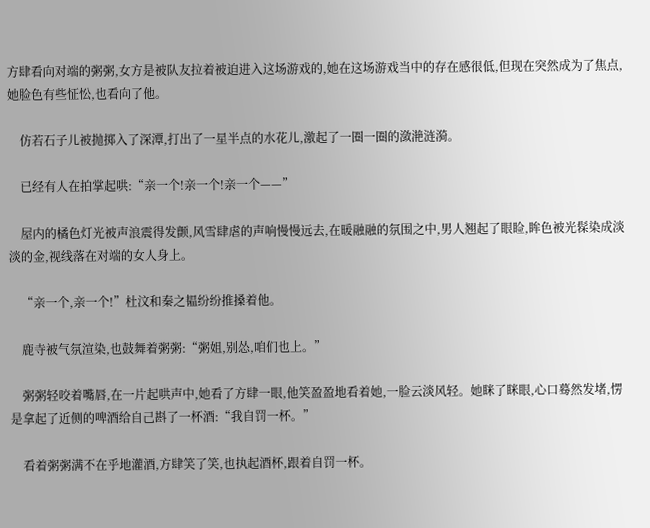方肆看向对端的粥粥,女方是被队友拉着被迫进入这场游戏的,她在这场游戏当中的存在感很低,但现在突然成为了焦点,她脸色有些怔忪,也看向了他。

    仿若石子儿被抛掷入了深潭,打出了一星半点的水花儿,激起了一圈一圈的潋滟涟漪。

    已经有人在拍掌起哄:“亲一个!亲一个!亲一个——”

    屋内的橘色灯光被声浪震得发颤,风雪肆虐的声响慢慢远去,在暖融融的氛围之中,男人翘起了眼睑,眸色被光髹染成淡淡的金,视线落在对端的女人身上。

    “亲一个,亲一个!”杜汶和秦之韫纷纷推搡着他。

    鹿寺被气氛渲染,也鼓舞着粥粥:“粥姐,别怂,咱们也上。”

    粥粥轻咬着嘴唇,在一片起哄声中,她看了方肆一眼,他笑盈盈地看着她,一脸云淡风轻。她眯了眯眼,心口蓦然发堵,愣是拿起了近侧的啤酒给自己斟了一杯酒:“我自罚一杯。”

    看着粥粥满不在乎地灌酒,方肆笑了笑,也执起酒杯,跟着自罚一杯。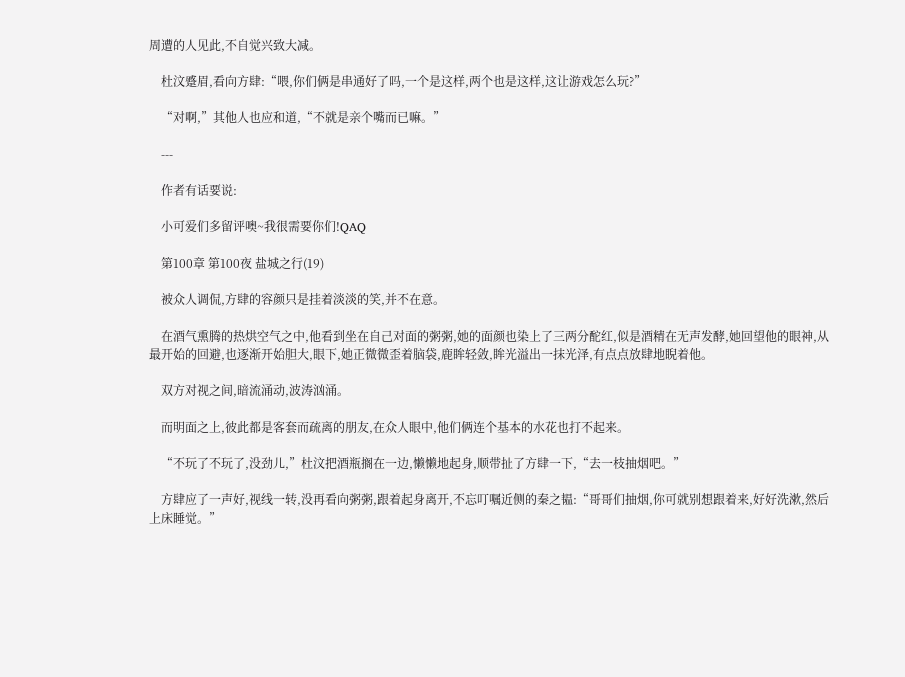周遭的人见此,不自觉兴致大减。

    杜汶蹙眉,看向方肆:“喂,你们俩是串通好了吗,一个是这样,两个也是这样,这让游戏怎么玩?”

    “对啊,”其他人也应和道,“不就是亲个嘴而已嘛。”

    ---

    作者有话要说:

    小可爱们多留评噢~我很需要你们!QAQ

    第100章 第100夜 盐城之行(19)

    被众人调侃,方肆的容颜只是挂着淡淡的笑,并不在意。

    在酒气熏腾的热烘空气之中,他看到坐在自己对面的粥粥,她的面颜也染上了三两分酡红,似是酒精在无声发酵,她回望他的眼神,从最开始的回避,也逐渐开始胆大,眼下,她正微微歪着脑袋,鹿眸轻敛,眸光溢出一抹光泽,有点点放肆地睨着他。

    双方对视之间,暗流涌动,波涛汹涌。

    而明面之上,彼此都是客套而疏离的朋友,在众人眼中,他们俩连个基本的水花也打不起来。

    “不玩了不玩了,没劲儿,”杜汶把酒瓶搁在一边,懒懒地起身,顺带扯了方肆一下,“去一枝抽烟吧。”

    方肆应了一声好,视线一转,没再看向粥粥,跟着起身离开,不忘叮嘱近侧的秦之韫:“哥哥们抽烟,你可就别想跟着来,好好洗漱,然后上床睡觉。”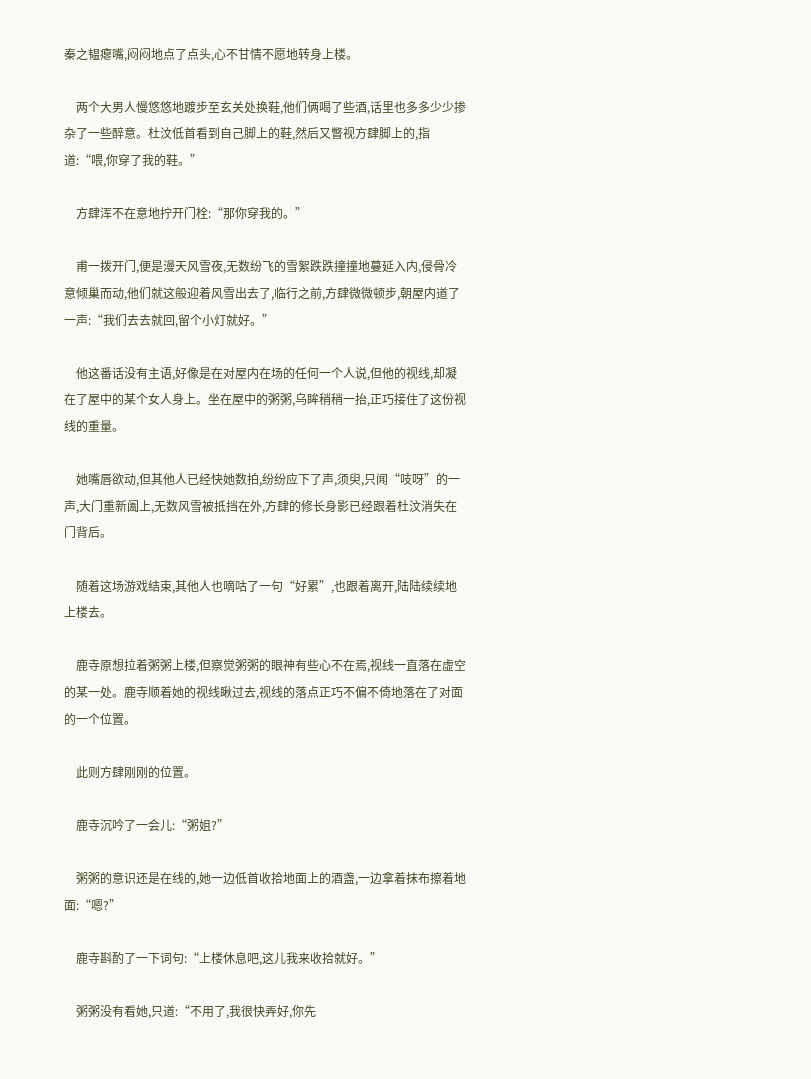秦之韫瘪嘴,闷闷地点了点头,心不甘情不愿地转身上楼。

    两个大男人慢悠悠地踱步至玄关处换鞋,他们俩喝了些酒,话里也多多少少掺杂了一些醉意。杜汶低首看到自己脚上的鞋,然后又瞥视方肆脚上的,指道:“喂,你穿了我的鞋。”

    方肆浑不在意地拧开门栓:“那你穿我的。”

    甫一拨开门,便是漫天风雪夜,无数纷飞的雪絮跌跌撞撞地蔓延入内,侵骨冷意倾巢而动,他们就这般迎着风雪出去了,临行之前,方肆微微顿步,朝屋内道了一声:“我们去去就回,留个小灯就好。”

    他这番话没有主语,好像是在对屋内在场的任何一个人说,但他的视线,却凝在了屋中的某个女人身上。坐在屋中的粥粥,乌眸稍稍一抬,正巧接住了这份视线的重量。

    她嘴唇欲动,但其他人已经快她数拍,纷纷应下了声,须臾,只闻“吱呀”的一声,大门重新阖上,无数风雪被抵挡在外,方肆的修长身影已经跟着杜汶消失在门背后。

    随着这场游戏结束,其他人也嘀咕了一句“好累”,也跟着离开,陆陆续续地上楼去。

    鹿寺原想拉着粥粥上楼,但察觉粥粥的眼神有些心不在焉,视线一直落在虚空的某一处。鹿寺顺着她的视线瞅过去,视线的落点正巧不偏不倚地落在了对面的一个位置。

    此则方肆刚刚的位置。

    鹿寺沉吟了一会儿:“粥姐?”

    粥粥的意识还是在线的,她一边低首收拾地面上的酒盏,一边拿着抹布擦着地面:“嗯?”

    鹿寺斟酌了一下词句:“上楼休息吧,这儿我来收拾就好。”

    粥粥没有看她,只道:“不用了,我很快弄好,你先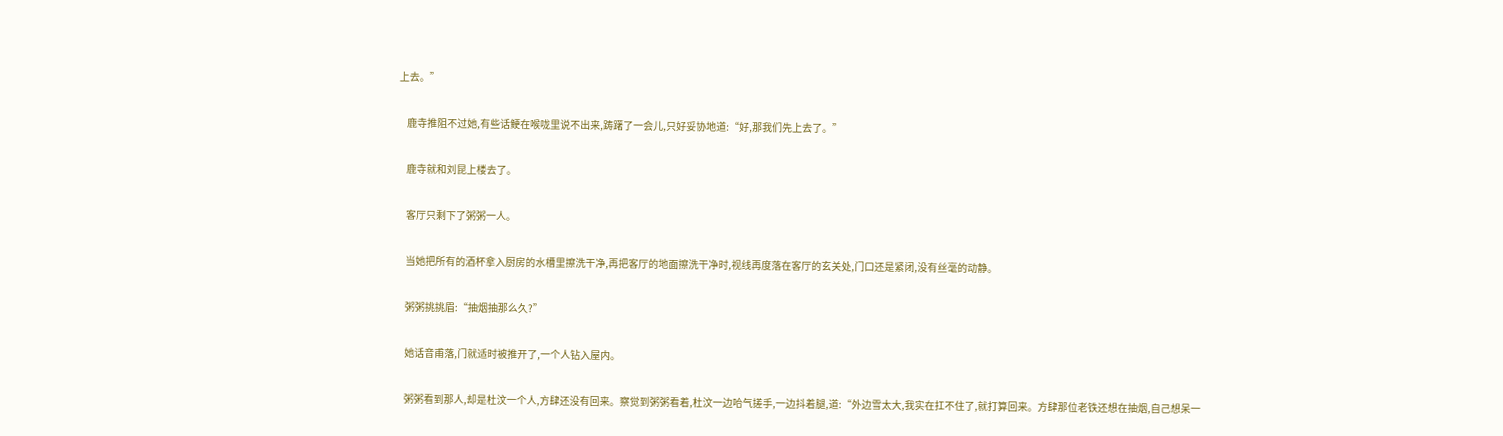上去。”

    鹿寺推阻不过她,有些话鲠在喉咙里说不出来,踌躇了一会儿,只好妥协地道:“好,那我们先上去了。”

    鹿寺就和刘昆上楼去了。

    客厅只剩下了粥粥一人。

    当她把所有的酒杯拿入厨房的水槽里擦洗干净,再把客厅的地面擦洗干净时,视线再度落在客厅的玄关处,门口还是紧闭,没有丝毫的动静。

    粥粥挑挑眉:“抽烟抽那么久?”

    她话音甫落,门就适时被推开了,一个人钻入屋内。

    粥粥看到那人,却是杜汶一个人,方肆还没有回来。察觉到粥粥看着,杜汶一边哈气搓手,一边抖着腿,道:“外边雪太大,我实在扛不住了,就打算回来。方肆那位老铁还想在抽烟,自己想呆一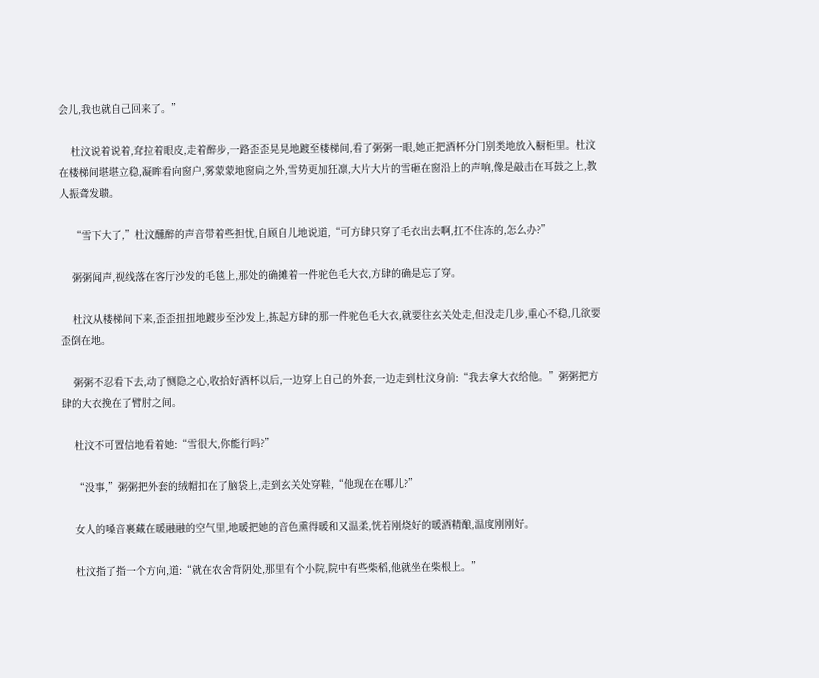会儿,我也就自己回来了。”

    杜汶说着说着,耷拉着眼皮,走着醉步,一路歪歪晃晃地踱至楼梯间,看了粥粥一眼,她正把酒杯分门别类地放入橱柜里。杜汶在楼梯间堪堪立稳,凝眸看向窗户,雾蒙蒙地窗扃之外,雪势更加狂凛,大片大片的雪砸在窗沿上的声响,像是敲击在耳鼓之上,教人振聋发聩。

    “雪下大了,”杜汶醺醉的声音带着些担忧,自顾自儿地说道,“可方肆只穿了毛衣出去啊,扛不住冻的,怎么办?”

    粥粥闻声,视线落在客厅沙发的毛毯上,那处的确摊着一件驼色毛大衣,方肆的确是忘了穿。

    杜汶从楼梯间下来,歪歪扭扭地踱步至沙发上,拣起方肆的那一件驼色毛大衣,就要往玄关处走,但没走几步,重心不稳,几欲要歪倒在地。

    粥粥不忍看下去,动了恻隐之心,收拾好酒杯以后,一边穿上自己的外套,一边走到杜汶身前:“我去拿大衣给他。”粥粥把方肆的大衣挽在了臂肘之间。

    杜汶不可置信地看着她:“雪很大,你能行吗?”

    “没事,”粥粥把外套的绒帽扣在了脑袋上,走到玄关处穿鞋,“他现在在哪儿?”

    女人的嗓音裹藏在暖融融的空气里,地暖把她的音色熏得暖和又温柔,恍若刚烧好的暖酒精酿,温度刚刚好。

    杜汶指了指一个方向,道:“就在农舍背阴处,那里有个小院,院中有些柴稻,他就坐在柴根上。”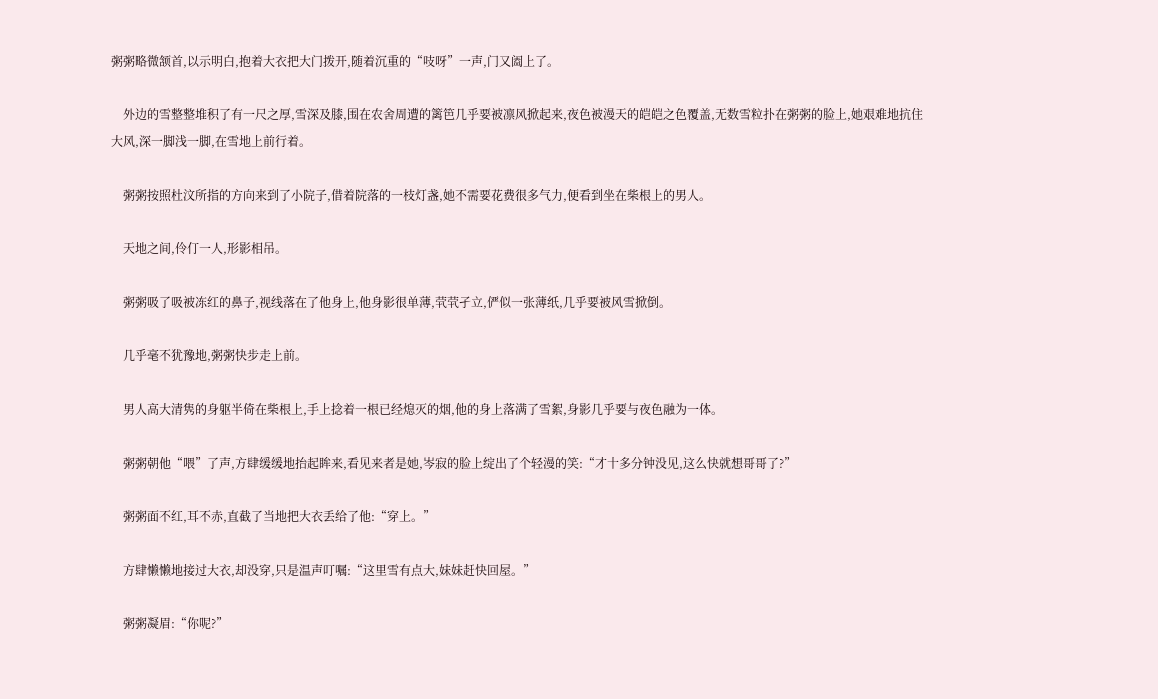粥粥略微颔首,以示明白,抱着大衣把大门拨开,随着沉重的“吱呀”一声,门又阖上了。

    外边的雪整整堆积了有一尺之厚,雪深及膝,围在农舍周遭的篱笆几乎要被凛风掀起来,夜色被漫天的皑皑之色覆盖,无数雪粒扑在粥粥的脸上,她艰难地抗住大风,深一脚浅一脚,在雪地上前行着。

    粥粥按照杜汶所指的方向来到了小院子,借着院落的一枝灯盏,她不需要花费很多气力,便看到坐在柴根上的男人。

    天地之间,伶仃一人,形影相吊。

    粥粥吸了吸被冻红的鼻子,视线落在了他身上,他身影很单薄,茕茕孑立,俨似一张薄纸,几乎要被风雪掀倒。

    几乎毫不犹豫地,粥粥快步走上前。

    男人高大清隽的身躯半倚在柴根上,手上捻着一根已经熄灭的烟,他的身上落满了雪絮,身影几乎要与夜色融为一体。

    粥粥朝他“喂”了声,方肆缓缓地抬起眸来,看见来者是她,岑寂的脸上绽出了个轻漫的笑:“才十多分钟没见,这么快就想哥哥了?”

    粥粥面不红,耳不赤,直截了当地把大衣丢给了他:“穿上。”

    方肆懒懒地接过大衣,却没穿,只是温声叮嘱:“这里雪有点大,妹妹赶快回屋。”

    粥粥凝眉:“你呢?”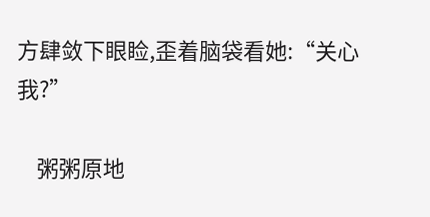方肆敛下眼睑,歪着脑袋看她:“关心我?”

    粥粥原地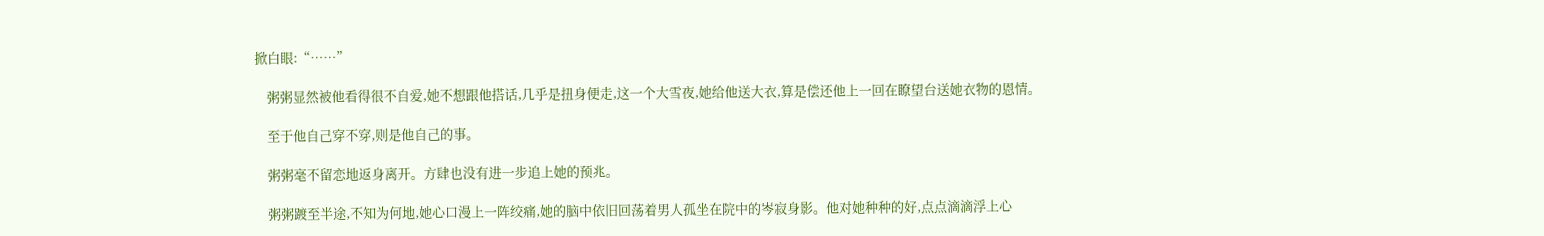掀白眼:“……”

    粥粥显然被他看得很不自爱,她不想跟他搭话,几乎是扭身便走,这一个大雪夜,她给他送大衣,算是偿还他上一回在瞭望台送她衣物的恩情。

    至于他自己穿不穿,则是他自己的事。

    粥粥毫不留恋地返身离开。方肆也没有进一步追上她的预兆。

    粥粥踱至半途,不知为何地,她心口漫上一阵绞痛,她的脑中依旧回荡着男人孤坐在院中的岑寂身影。他对她种种的好,点点滴滴浮上心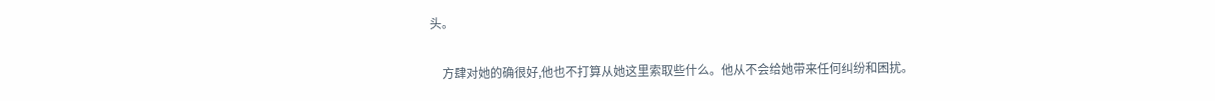头。

    方肆对她的确很好,他也不打算从她这里索取些什么。他从不会给她带来任何纠纷和困扰。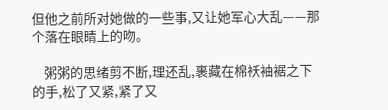但他之前所对她做的一些事,又让她军心大乱——那个落在眼睛上的吻。

    粥粥的思绪剪不断,理还乱,裹藏在棉袄袖裾之下的手,松了又紧,紧了又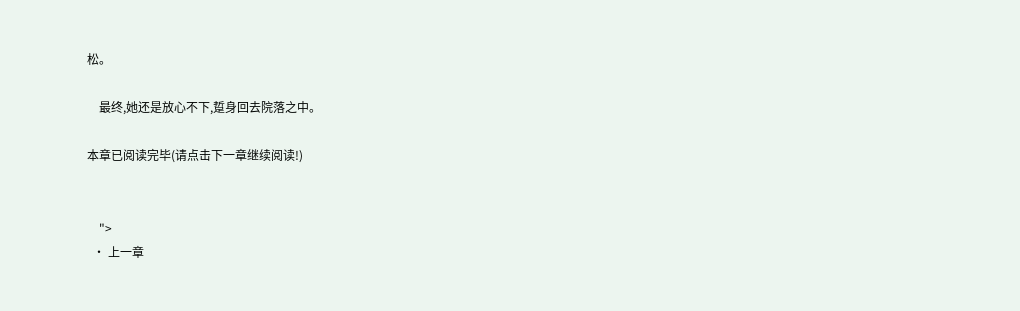松。

    最终,她还是放心不下,踅身回去院落之中。

本章已阅读完毕(请点击下一章继续阅读!)


    ">
  • 上一章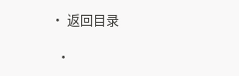• 返回目录

  •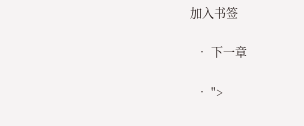加入书签

  • 下一章

  • ">